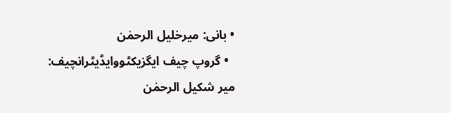• بانی: میرخلیل الرحمٰن
  • گروپ چیف ایگزیکٹووایڈیٹرانچیف: میر شکیل الرحمٰن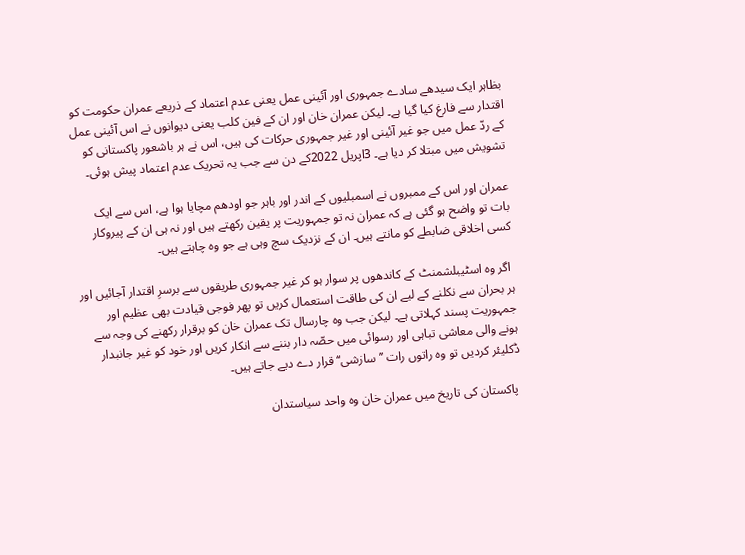بظاہر ایک سیدھے سادے جمہوری اور آئینی عمل یعنی عدم اعتماد کے ذریعے عمران حکومت کو اقتدار سے فارغ کیا گیا ہے۔ لیکن عمران خان اور ان کے فین کلب یعنی دیوانوں نے اس آئینی عمل کے ردّ عمل میں جو غیر آئینی اور غیر جمہوری حرکات کی ہیں، اس نے ہر باشعور پاکستانی کو تشویش میں مبتلا کر دیا ہے۔ 3اپریل 2022کے دن سے جب یہ تحریک عدم اعتماد پیش ہوئی۔

عمران اور اس کے ممبروں نے اسمبلیوں کے اندر اور باہر جو اودھم مچایا ہوا ہے، اس سے ایک بات تو واضح ہو گئی ہے کہ عمران نہ تو جمہوریت پر یقین رکھتے ہیں اور نہ ہی ان کے پیروکار کسی اخلاقی ضابطے کو مانتے ہیں۔ ان کے نزدیک سچ وہی ہے جو وہ چاہتے ہیں۔

 اگر وہ اسٹیبلشمنٹ کے کاندھوں پر سوار ہو کر غیر جمہوری طریقوں سے برسرِ اقتدار آجائیں اور ہر بحران سے نکلنے کے لیے ان کی طاقت استعمال کریں تو پھر فوجی قیادت بھی عظیم اور جمہوریت پسند کہلاتی ہے۔ لیکن جب وہ چارسال تک عمران خان کو برقرار رکھنے کی وجہ سے ہونے والی معاشی تباہی اور رسوائی میں حصّہ دار بننے سے انکار کریں اور خود کو غیر جانبدار ڈکلیئر کردیں تو وہ راتوں رات ’’ سازشی‘‘ قرار دے دیے جاتے ہیں۔

 پاکستان کی تاریخ میں عمران خان وہ واحد سیاستدان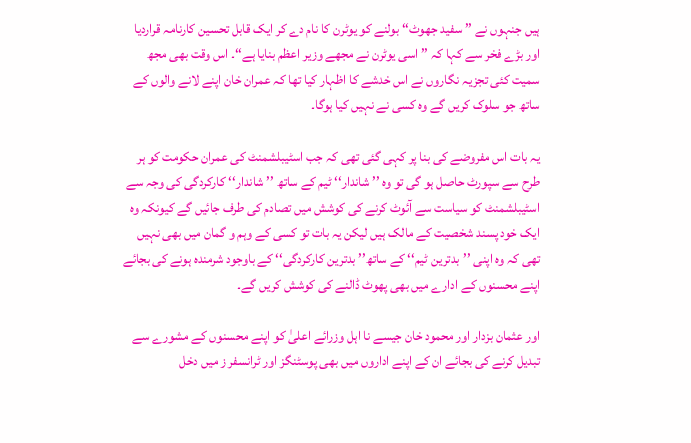ہیں جنہوں نے ’’ سفید جھوٹ‘‘ بولنے کو یوٹرن کا نام دے کر ایک قابل تحسین کارنامہ قراردیا اور بڑے فخر سے کہا کہ ’’ اسی یوٹرن نے مجھے وزیر اعظم بنایا ہے‘‘۔ اس وقت بھی مجھ سمیت کئی تجزیہ نگاروں نے اس خدشے کا اظہار کیا تھا کہ عمران خان اپنے لانے والوں کے ساتھ جو سلوک کریں گے وہ کسی نے نہیں کیا ہوگا۔

یہ بات اس مفروضے کی بنا پر کہی گئی تھی کہ جب اسٹیبلشمنٹ کی عمران حکومت کو ہر طرح سے سپورٹ حاصل ہو گی تو وہ ’’ شاندار‘‘ ٹیم کے ساتھ ’’ شاندار‘‘ کارکردگی کی وجہ سے اسٹیبلشمنٹ کو سیاست سے آئوٹ کرنے کی کوشش میں تصادم کی طرف جائیں گے کیونکہ وہ ایک خود پسند شخصیت کے مالک ہیں لیکن یہ بات تو کسی کے وہم و گمان میں بھی نہیں تھی کہ وہ اپنی ’’بدترین ٹیم‘‘ کے ساتھ’’ بدترین کارکردگی‘‘ کے باوجود شرمندہ ہونے کی بجائے اپنے محسنوں کے ادارے میں بھی پھوٹ ڈالنے کی کوشش کریں گے۔

اور عثمان بزدار اور محمود خان جیسے نا اہل وزرائے اعلیٰ کو اپنے محسنوں کے مشورے سے تبدیل کرنے کی بجائے ان کے اپنے اداروں میں بھی پوسٹنگز اور ٹرانسفر ز میں دخل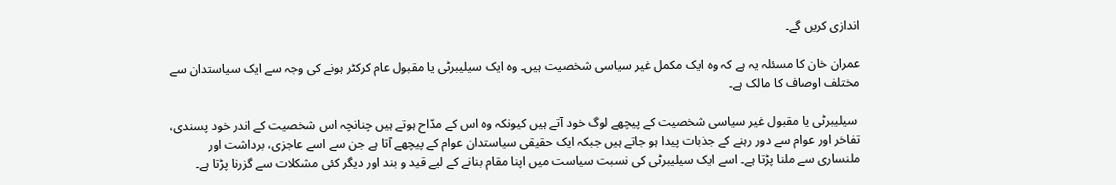اندازی کریں گے۔

عمران خان کا مسئلہ یہ ہے کہ وہ ایک مکمل غیر سیاسی شخصیت ہیں۔ وہ ایک سیلیبرٹی یا مقبول عام کرکٹر ہونے کی وجہ سے ایک سیاستدان سے مختلف اوصاف کا مالک ہے۔

 سیلیبرٹی یا مقبول غیر سیاسی شخصیت کے پیچھے لوگ خود آتے ہیں کیونکہ وہ اس کے مدّاح ہوتے ہیں چنانچہ اس شخصیت کے اندر خود پسندی، تفاخر اور عوام سے دور رہنے کے جذبات پیدا ہو جاتے ہیں جبکہ ایک حقیقی سیاستدان عوام کے پیچھے آتا ہے جن سے اسے عاجزی، برداشت اور ملنساری سے ملنا پڑتا ہے۔ اسے ایک سیلیبرٹی کی نسبت سیاست میں اپنا مقام بنانے کے لیے قید و بند اور دیگر کئی مشکلات سے گزرنا پڑتا ہے۔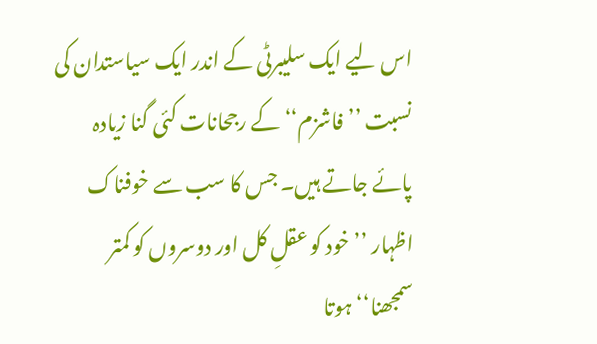اس لیے ایک سلیبرٹی کے اندر ایک سیاستدان کی نسبت ’’ فاشزم‘‘ کے رجحانات کئی گنا زیادہ پائے جاتے ہیں۔ جس کا سب سے خوفناک اظہار ’’ خود کو عقلِ کل اور دوسروں کو کمتر سمجھنا‘‘ ہوتا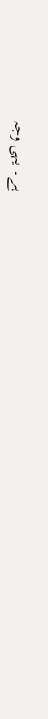ہے۔ یہی وجہ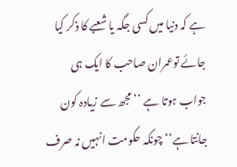ہے کہ دنیا میں کسی جگہ یا شعبے کا ذکر کیا جائے توعمران صاحب کا ایک ہی جواب ہوتا ہے ’’مجھ سے زیادہ کون جانتا ہے‘‘ چونکہ حکومت انہیں نہ صرف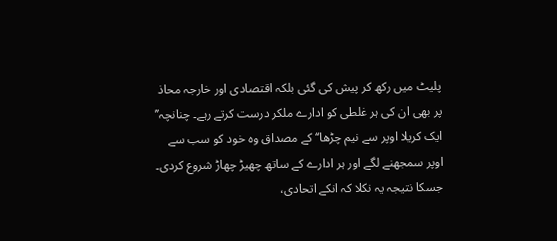پلیٹ میں رکھ کر پیش کی گئی بلکہ اقتصادی اور خارجہ محاذ پر بھی ان کی ہر غلطی کو ادارے ملکر درست کرتے رہے۔ چنانچہ’’ ایک کریلا اوپر سے نیم چڑھا‘‘ کے مصداق وہ خود کو سب سے اوپر سمجھنے لگے اور ہر ادارے کے ساتھ چھیڑ چھاڑ شروع کردی۔ جسکا نتیجہ یہ نکلا کہ انکے اتحادی،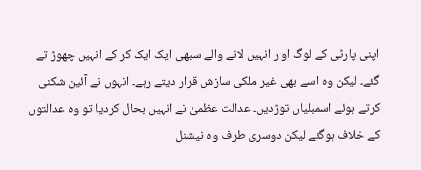اپنی پارٹی کے لوگ او ر انہیں لانے والے سبھی ایک ایک کر کے انہیں چھوڑ تے گئے۔ لیکن وہ اسے بھی غیر ملکی سازش قرار دیتے رہے۔ انہوں نے آئین شکنی کرتے ہوئے اسمبلیاں توڑدیں۔ عدالت عظمیٰ نے انہیں بحال کردیا تو وہ عدالتوں کے خلاف ہوگئے لیکن دوسری طرف وہ نیشنل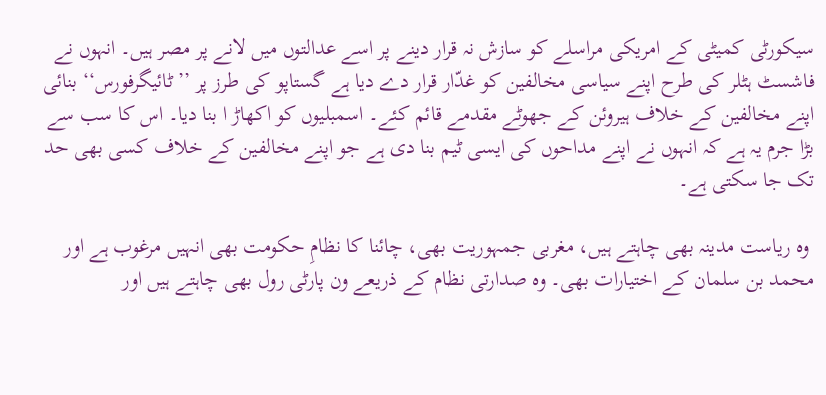سیکورٹی کمیٹی کے امریکی مراسلے کو سازش نہ قرار دینے پر اسے عدالتوں میں لانے پر مصر ہیں۔ انہوں نے فاشسٹ ہٹلر کی طرح اپنے سیاسی مخالفین کو غدّار قرار دے دیا ہے گستاپو کی طرز پر ’’ ٹائیگرفورس‘‘ بنائی اپنے مخالفین کے خلاف ہیروئن کے جھوٹے مقدمے قائم کئے۔ اسمبلیوں کو اکھاڑ ا بنا دیا۔ اس کا سب سے بڑا جرم یہ ہے کہ انہوں نے اپنے مداحوں کی ایسی ٹیم بنا دی ہے جو اپنے مخالفین کے خلاف کسی بھی حد تک جا سکتی ہے۔

 وہ ریاست مدینہ بھی چاہتے ہیں، مغربی جمہوریت بھی، چائنا کا نظامِ حکومت بھی انہیں مرغوب ہے اور محمد بن سلمان کے اختیارات بھی۔ وہ صدارتی نظام کے ذریعے ون پارٹی رول بھی چاہتے ہیں اور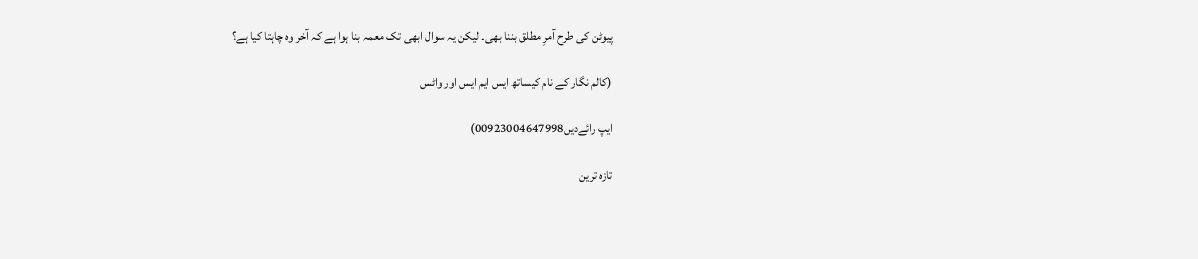پیوٹن کی طرح آمرِ مطلق بننا بھی۔ لیکن یہ سوال ابھی تک معمہ بنا ہوا ہے کہ آخر وہ چاہتا کیا ہے؟

(کالم نگار کے نام کیساتھ ایس ایم ایس اور واٹس

ایپ رائےدیں00923004647998)

تازہ ترین